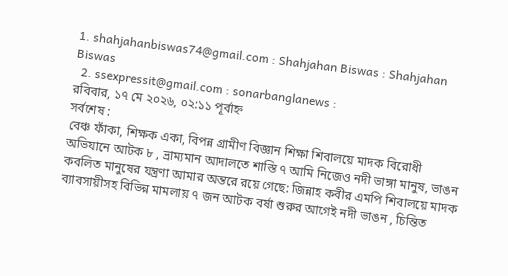1. shahjahanbiswas74@gmail.com : Shahjahan Biswas : Shahjahan Biswas
  2. ssexpressit@gmail.com : sonarbanglanews :
রবিবার, ১৭ মে ২০২৬, ০২:১১ পূর্বাহ্ন
সর্বশেষ :
বেঞ্চ ফাঁকা, শিক্ষক একা, বিপন্ন গ্রামীণ বিজ্ঞান শিক্ষা শিবালয়ে মাদক বিরোধী অভিযানে আটক ৮ , ভ্রাম্যমান আদালতে শাস্তি ৭ আমি নিজেও নদী ভাঙ্গা মানুষ, ভাঙন কবলিত মানুষের যন্ত্রণা আমার অন্তরে রয়ে গেছে: জিন্নাহ কবীর এমপি শিবালয়ে মাদক ব্যাবসায়ীসহ বিভিন্ন মামলায় ৭ জন আটক বর্ষা শুরুর আগেই নদী ভাঙন , চিন্তিত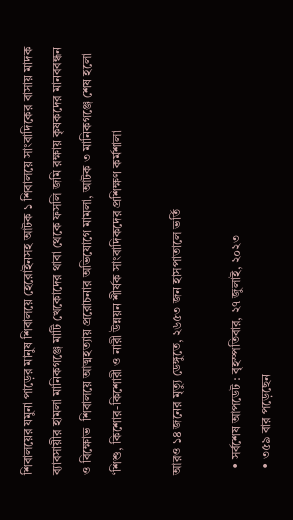শিবালয়ের যমুনা পাড়ের মানুষ শিবালয়ে হেরোইনসহ আটক ১ শিবালয়ে সাংবাদিকের বাসায় মাদক ব্যাবসায়ীর হামলা মানিকগঞ্জে মাটি খেকোদের থাবা থেকে ফসলি জমি রক্ষায় কৃষকদের মানববন্ধন ও বিক্ষোভ  শিবালয়ে আত্মহত্যায় প্ররোচনার অভিযোগে মামলা, আটক ৩ মানিকগঞ্জে শেষ হলো ‘শিশু, কিশোর-কিশোরী ও নারী উন্নয়ন শীর্ষক সাংবাদিকদের প্রশিক্ষণ কর্মশালা

আরও ১৪ জনের মৃত্যু ডেঙ্গুতে, ২৬৫৩ জন হাসপাতালে ভর্তি

  • সর্বশেষ আপডেট : বৃহস্পতিবার, ২৭ জুলাই, ২০২৩
  • ৩৫৯ বার পড়েছেন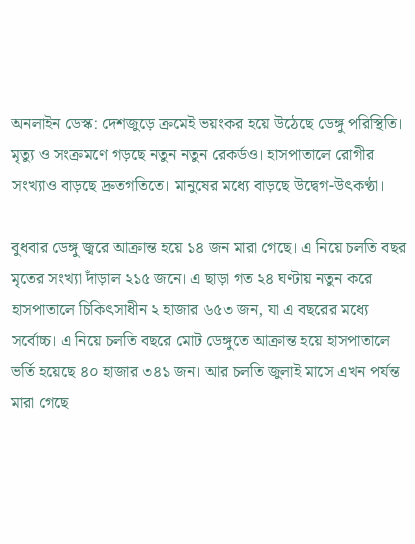অনলাইন ডেস্ক: দেশজুড়ে ক্রমেই ভয়ংকর হয়ে উঠেছে ডেঙ্গু পরিস্থিতি। মৃত্যু ও সংক্রমণে গড়ছে নতুন নতুন রেকর্ডও। হাসপাতালে রোগীর সংখ্যাও বাড়ছে দ্রুতগতিতে। মানুষের মধ্যে বাড়ছে উদ্বেগ-উৎকণ্ঠা।

বুধবার ডেঙ্গু জ্বরে আক্রান্ত হয়ে ১৪ জন মারা গেছে। এ নিয়ে চলতি বছর মৃতের সংখ্যা দাঁড়াল ২১৫ জনে। এ ছাড়া গত ২৪ ঘণ্টায় নতুন করে হাসপাতালে চিকিৎসাধীন ২ হাজার ৬৫৩ জন, যা এ বছরের মধ্যে সর্বোচ্চ। এ নিয়ে চলতি বছরে মোট ডেঙ্গুতে আক্রান্ত হয়ে হাসপাতালে ভর্তি হয়েছে ৪০ হাজার ৩৪১ জন। আর চলতি জুলাই মাসে এখন পর্যন্ত মারা গেছে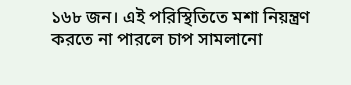১৬৮ জন। এই পরিস্থিতিতে মশা নিয়ন্ত্রণ করতে না পারলে চাপ সামলানো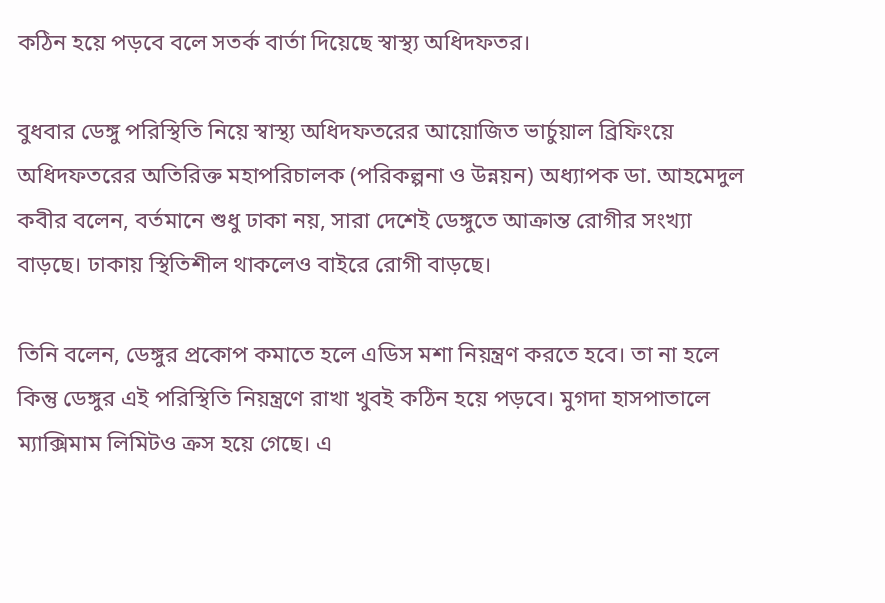কঠিন হয়ে পড়বে বলে সতর্ক বার্তা দিয়েছে স্বাস্থ্য অধিদফতর।

বুধবার ডেঙ্গু পরিস্থিতি নিয়ে স্বাস্থ্য অধিদফতরের আয়োজিত ভার্চুয়াল ব্রিফিংয়ে অধিদফতরের অতিরিক্ত মহাপরিচালক (পরিকল্পনা ও উন্নয়ন) অধ্যাপক ডা. আহমেদুল কবীর বলেন, বর্তমানে শুধু ঢাকা নয়, সারা দেশেই ডেঙ্গুতে আক্রান্ত রোগীর সংখ্যা বাড়ছে। ঢাকায় স্থিতিশীল থাকলেও বাইরে রোগী বাড়ছে।

তিনি বলেন, ডেঙ্গুর প্রকোপ কমাতে হলে এডিস মশা নিয়ন্ত্রণ করতে হবে। তা না হলে কিন্তু ডেঙ্গুর এই পরিস্থিতি নিয়ন্ত্রণে রাখা খুবই কঠিন হয়ে পড়বে। মুগদা হাসপাতালে ম্যাক্সিমাম লিমিটও ক্রস হয়ে গেছে। এ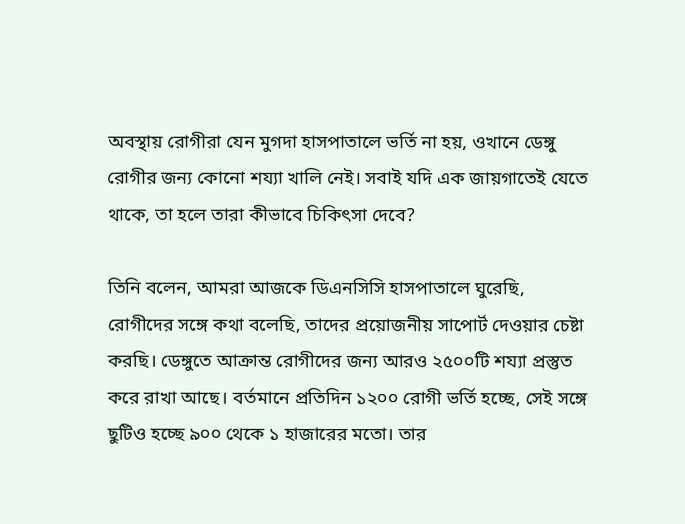অবস্থায় রোগীরা যেন মুগদা হাসপাতালে ভর্তি না হয়, ওখানে ডেঙ্গু রোগীর জন্য কোনো শয্যা খালি নেই। সবাই যদি এক জায়গাতেই যেতে থাকে, তা হলে তারা কীভাবে চিকিৎসা দেবে?

তিনি বলেন, আমরা আজকে ডিএনসিসি হাসপাতালে ঘুরেছি, রোগীদের সঙ্গে কথা বলেছি, তাদের প্রয়োজনীয় সাপোর্ট দেওয়ার চেষ্টা করছি। ডেঙ্গুতে আক্রান্ত রোগীদের জন্য আরও ২৫০০টি শয্যা প্রস্তুত করে রাখা আছে। বর্তমানে প্রতিদিন ১২০০ রোগী ভর্তি হচ্ছে, সেই সঙ্গে ছুটিও হচ্ছে ৯০০ থেকে ১ হাজারের মতো। তার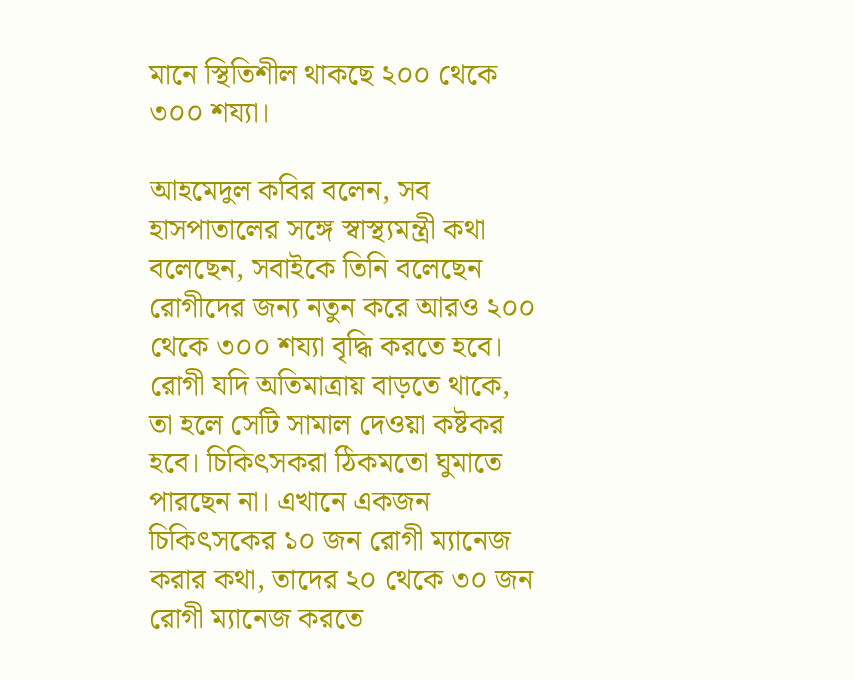মানে স্থিতিশীল থাকছে ২০০ থেকে ৩০০ শয্যা।

আহমেদুল কবির বলেন, সব হাসপাতালের সঙ্গে স্বাস্থ্যমন্ত্রী কথা বলেছেন, সবাইকে তিনি বলেছেন রোগীদের জন্য নতুন করে আরও ২০০ থেকে ৩০০ শয্যা বৃদ্ধি করতে হবে। রোগী যদি অতিমাত্রায় বাড়তে থাকে, তা হলে সেটি সামাল দেওয়া কষ্টকর হবে। চিকিৎসকরা ঠিকমতো ঘুমাতে পারছেন না। এখানে একজন চিকিৎসকের ১০ জন রোগী ম্যানেজ করার কথা, তাদের ২০ থেকে ৩০ জন রোগী ম্যানেজ করতে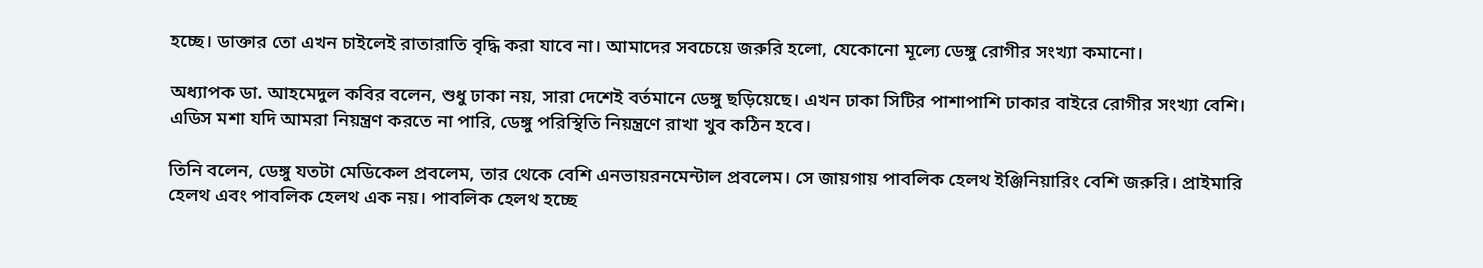হচ্ছে। ডাক্তার তো এখন চাইলেই রাতারাতি বৃদ্ধি করা যাবে না। আমাদের সবচেয়ে জরুরি হলো, যেকোনো মূল্যে ডেঙ্গু রোগীর সংখ্যা কমানো।

অধ্যাপক ডা. আহমেদুল কবির বলেন, শুধু ঢাকা নয়, সারা দেশেই বর্তমানে ডেঙ্গু ছড়িয়েছে। এখন ঢাকা সিটির পাশাপাশি ঢাকার বাইরে রোগীর সংখ্যা বেশি। এডিস মশা যদি আমরা নিয়ন্ত্রণ করতে না পারি, ডেঙ্গু পরিস্থিতি নিয়ন্ত্রণে রাখা খুব কঠিন হবে।

তিনি বলেন, ডেঙ্গু যতটা মেডিকেল প্রবলেম, তার থেকে বেশি এনভায়রনমেন্টাল প্রবলেম। সে জায়গায় পাবলিক হেলথ ইঞ্জিনিয়ারিং বেশি জরুরি। প্রাইমারি হেলথ এবং পাবলিক হেলথ এক নয়। পাবলিক হেলথ হচ্ছে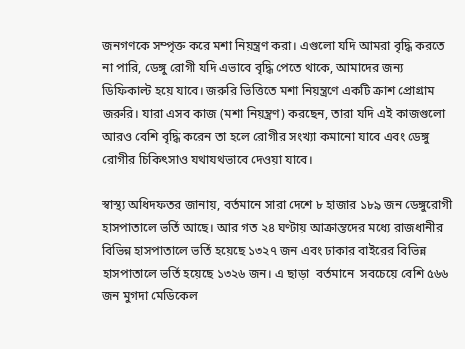জনগণকে সম্পৃক্ত করে মশা নিয়ন্ত্রণ করা। এগুলো যদি আমরা বৃদ্ধি করতে না পারি, ডেঙ্গু রোগী যদি এভাবে বৃদ্ধি পেতে থাকে, আমাদের জন্য ডিফিকাল্ট হয়ে যাবে। জরুরি ভিত্তিতে মশা নিয়ন্ত্রণে একটি ক্রাশ প্রোগ্রাম জরুরি। যারা এসব কাজ (মশা নিয়ন্ত্রণ) করছেন, তারা যদি এই কাজগুলো আরও বেশি বৃদ্ধি করেন তা হলে রোগীর সংখ্যা কমানো যাবে এবং ডেঙ্গু রোগীর চিকিৎসাও যথাযথভাবে দেওয়া যাবে।

স্বাস্থ্য অধিদফতর জানায়, বর্তমানে সারা দেশে ৮ হাজার ১৮৯ জন ডেঙ্গুরোগী হাসপাতালে ভর্তি আছে। আর গত ২৪ ঘণ্টায় আক্রান্তদের মধ্যে রাজধানীর বিভিন্ন হাসপাতালে ভর্তি হয়েছে ১৩২৭ জন এবং ঢাকার বাইরের বিভিন্ন হাসপাতালে ভর্তি হয়েছে ১৩২৬ জন। এ ছাড়া  বর্তমানে  সবচেয়ে বেশি ৫৬৬ জন মুগদা মেডিকেল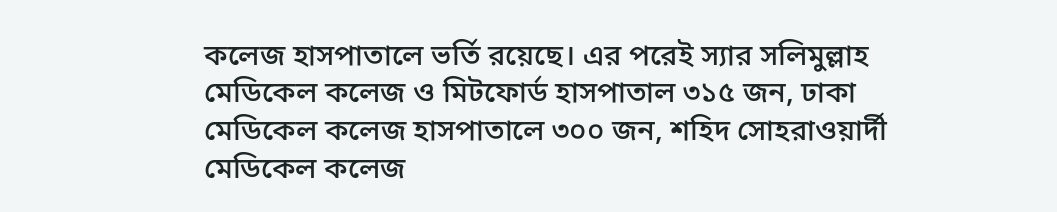কলেজ হাসপাতালে ভর্তি রয়েছে। এর পরেই স্যার সলিমুল্লাহ মেডিকেল কলেজ ও মিটফোর্ড হাসপাতাল ৩১৫ জন, ঢাকা মেডিকেল কলেজ হাসপাতালে ৩০০ জন, শহিদ সোহরাওয়ার্দী মেডিকেল কলেজ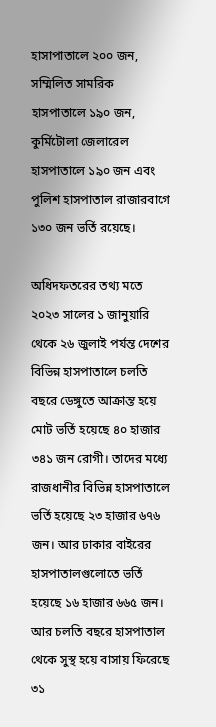হাসাপাতালে ২০০ জন, সম্মিলিত সামরিক হাসপাতালে ১৯০ জন, কুর্মিটোলা জেলারেল হাসপাতালে ১৯০ জন এবং পুলিশ হাসপাতাল রাজারবাগে ১৩০ জন ভর্তি রয়েছে।

অধিদফতরের তথ্য মতে ২০২৩ সালের ১ জানুয়ারি থেকে ২৬ জুলাই পর্যন্ত দেশের বিভিন্ন হাসপাতালে চলতি বছরে ডেঙ্গুতে আক্রান্ত হয়ে মোট ভর্তি হয়েছে ৪০ হাজার ৩৪১ জন রোগী। তাদের মধ্যে রাজধানীর বিভিন্ন হাসপাতালে ভর্তি হয়েছে ২৩ হাজার ৬৭৬ জন। আর ঢাকার বাইরের হাসপাতালগুলোতে ভর্তি হয়েছে ১৬ হাজার ৬৬৫ জন। আর চলতি বছরে হাসপাতাল থেকে সুস্থ হয়ে বাসায় ফিরেছে ৩১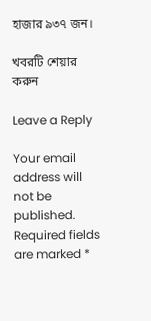হাজার ৯৩৭ জন।

খবরটি শেয়ার করুন

Leave a Reply

Your email address will not be published. Required fields are marked *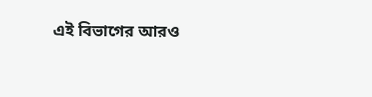এই বিভাগের আরও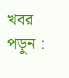খবর পড়ুন :